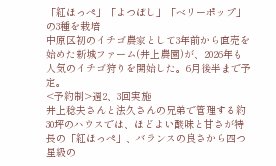「紅ほっぺ」「よつぼし」「ベリーポップ」の3種を栽培
中原区初のイチゴ農家として3年前から直売を始めた新城ファーム(井上農園)が、2026年も人気のイチゴ狩りを開始した。6月後半まで予定。
<予約制>週2、3回実施
井上稔夫さんと法久さんの兄弟で管理する約30坪のハウスでは、ほどよい酸味と甘さが特長の「紅ほっぺ」、バランスの良さから四つ星級の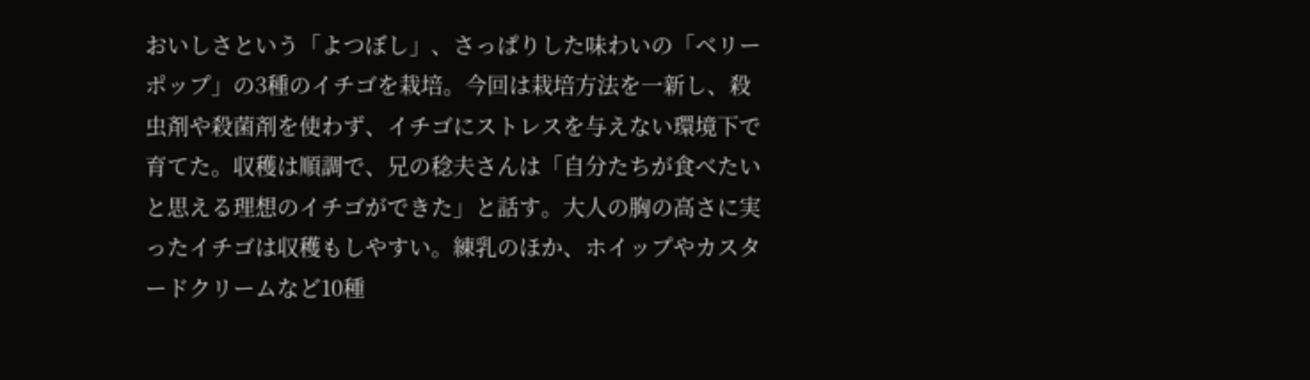おいしさという「よつぼし」、さっぱりした味わいの「ベリーポップ」の3種のイチゴを栽培。今回は栽培方法を一新し、殺虫剤や殺菌剤を使わず、イチゴにストレスを与えない環境下で育てた。収穫は順調で、兄の稔夫さんは「自分たちが食べたいと思える理想のイチゴができた」と話す。大人の胸の高さに実ったイチゴは収穫もしやすい。練乳のほか、ホイップやカスタードクリームなど10種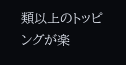類以上のトッピングが楽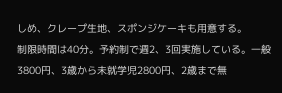しめ、クレープ生地、スポンジケーキも用意する。
制限時間は40分。予約制で週2、3回実施している。一般3800円、3歳から未就学児2800円、2歳まで無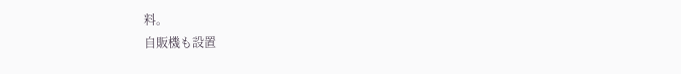料。
自販機も設置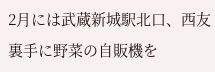2月には武蔵新城駅北口、西友裏手に野菜の自販機を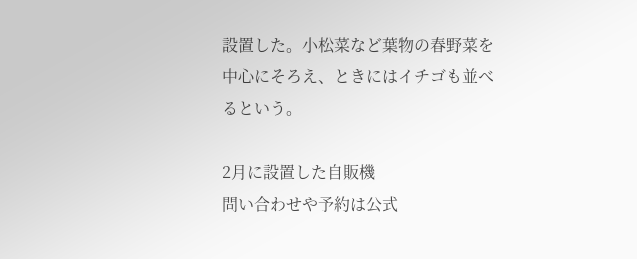設置した。小松菜など葉物の春野菜を中心にそろえ、ときにはイチゴも並べるという。

2月に設置した自販機
問い合わせや予約は公式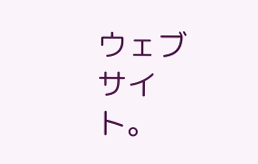ウェブサイト。